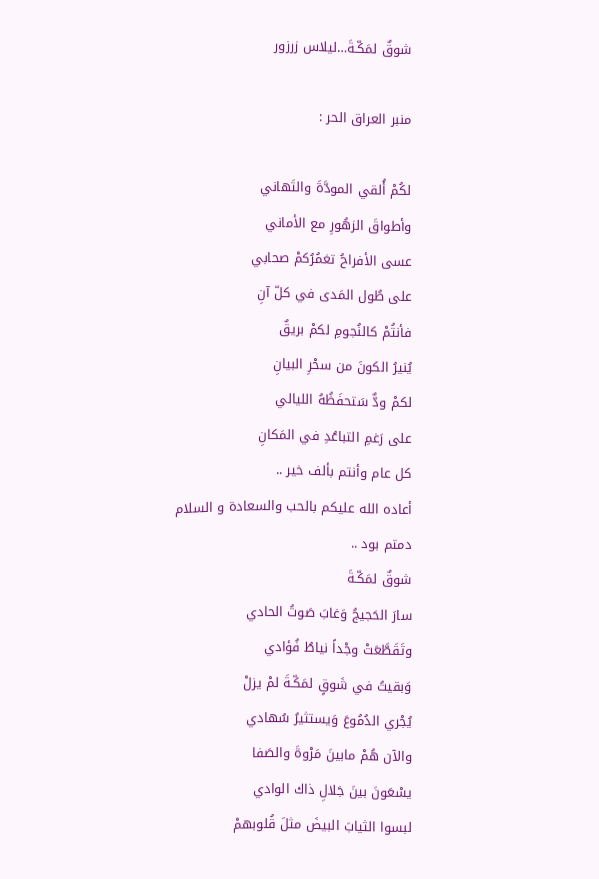شوقٌ لمَكّـةَ…ليلاس زرزور

منبر العراق الحر :

لكُمْ أُلقي المودَّةَ والتَهاني
وأطواقَ الزهُورِ مع الأماني
عسى الأفراحُ تغمُرُكمْ صحابي
على طُول المَدى في كلّ آنِ
فأنتُمْ كالنُجومِ لكمْ بريقٌ
يُنيرُ الكونَ من سحْرِ البيانِ
لكمْ ودٌّ سَتحفَظُهُ الليالي
على رَغمِ التباعُدِ في المَكانِ
كل عام وأنتم بألف خير ..
أعاده الله عليكم بالحب والسعادة و السلام
دمتم بود ..
شوقٌ لمَكّـةَ
سارَ الحَجيجُ وَغابَ صَوتُ الحادي
وتَقَطَّعَتْ وجْداً نياطُ فُؤادي
وَبقيتُ في شَوقٍ لمَكّـةَ لمْ يزلْ
يُجْري الدُمُوعَ وَيستثيرُ سُهادي
والآن هُمْ مابينَ مَرْوةَ والصَفا
يسْعَونَ بينَ جَلالِ ذاك الوادي
لبسوا الثيابَ البيضَ مثلَ قُلوبهمْ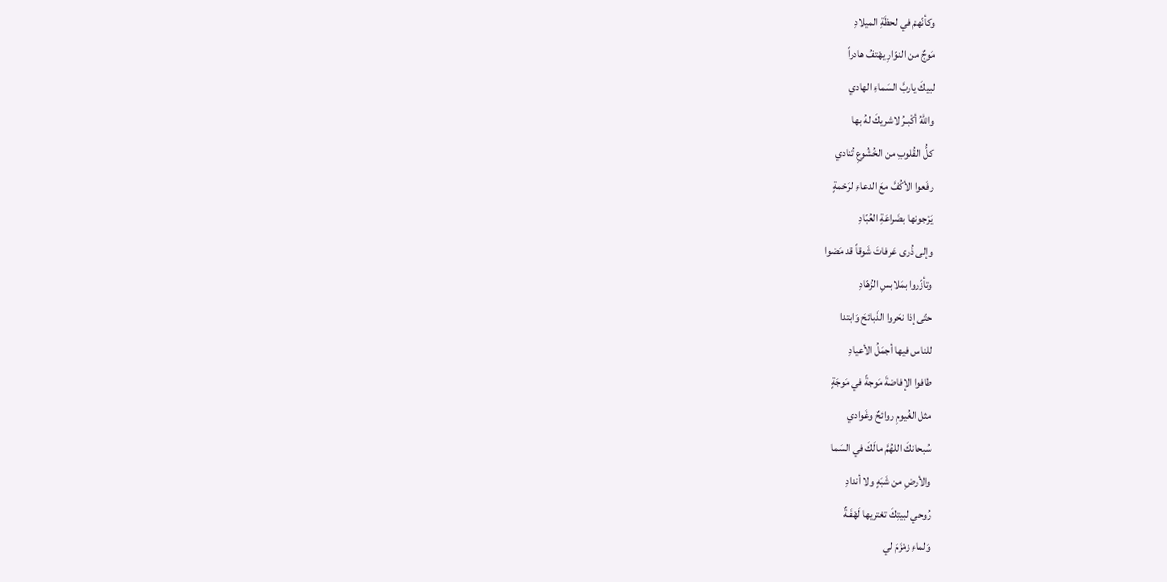وكأنّهمْ في لحظَةِ الميلادِ
مَوجٌ من النوّارِ يهْتفُ هادراً
لبيكَ ياربَّ السَماءِ الهادي
واللهُ أكْبـرُ لاشريكَ لهُ بها
كلُّ القُلوبِ من الخُشُوعِ تُنادي
رفَعوا الأكُفَّ معَ الدعاءِ لرَحْمةٍ
يَرْجونها بضَراعَةِ العُبّادِ
وإلى ذُرى عَرفاتَ شَوقاً قد مَضوا
وتأزّروا بمَلابسِ الزُهّادِ
حتّى إذا نحَروا الذَبائحَ وَابتدا
للناس فيها أجمَلُ الأعيادِ
طافوا الإفاضةَ مَوجةً في مَوجَةٍ
مثل الغُيومِ روائحٌ وغَوادي
سُبحانكَ اللهُمَّ مالَكَ في السَما
والأرضِ من شَبَهٍ ولا أندادِ
رُوحي لبيتِكَ تعْتريها لَهْفَـةٌ
وَلماءِ زمْزَمَ لي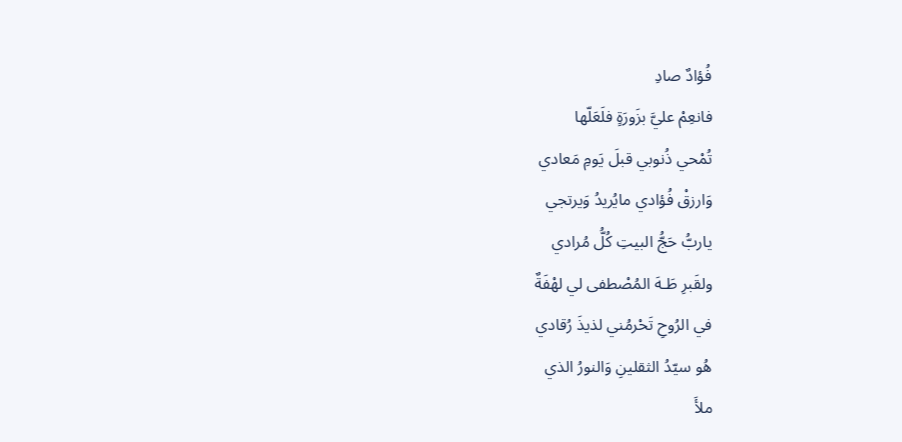فُؤادٌ صادِ
فانعِمْ عليَّ بزَورَةٍ فلَعَلّها
تُمْحي ذُنوبي قبلَ يَومِ مَعادي
وَارزقْ فُؤادي مايُريدُ وَيرتجي
ياربُّ حَجُّ البيتِ كُلُّ مُرادي
ولقَبرِ طَـهَ المُصْطفى لي لهْفَةٌ
في الرُوحِ تَحْرمُني لذيذَ رُقادي
هُو سيّدُ الثقلينِ وَالنورُ الذي
ملأَ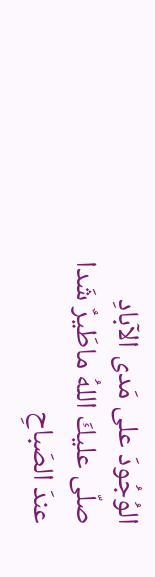الوُجُودَ على مَدى الآبادِ
صلّى عليكَ اللهُ ماطَيرٌ شَدا
عندَ الصَباحِ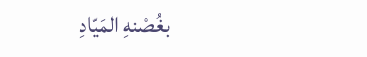بغُصْنهِ المَيّادِ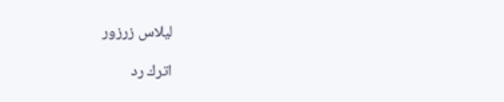ليلاس زرزور

اترك رد